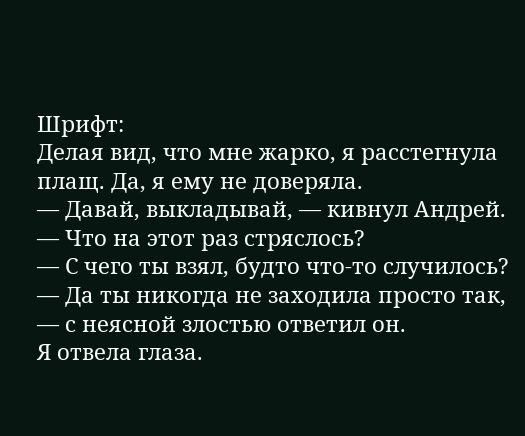Шрифт:
Делая вид, что мне жарко, я расстегнула плащ. Да, я ему не доверяла.
— Давай, выкладывай, — кивнул Андрей. — Что на этот раз стряслось?
— С чего ты взял, будто что-то случилось?
— Да ты никогда не заходила просто так, — с неясной злостью ответил он.
Я отвела глаза.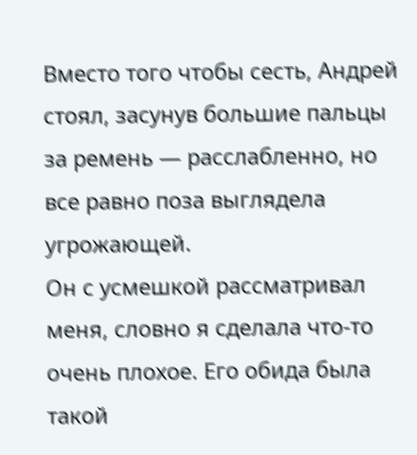Вместо того чтобы сесть, Андрей стоял, засунув большие пальцы за ремень — расслабленно, но все равно поза выглядела угрожающей.
Он с усмешкой рассматривал меня, словно я сделала что-то очень плохое. Его обида была такой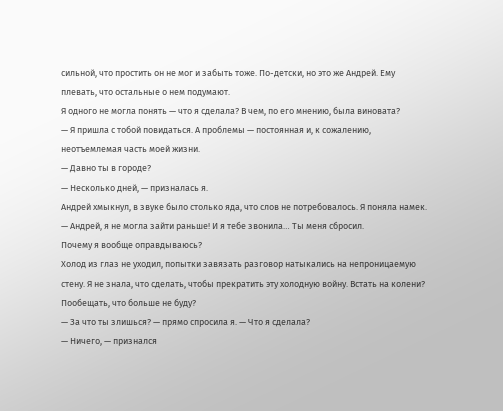сильной, что простить он не мог и забыть тоже. По-детски, но это же Андрей. Ему плевать, что остальные о нем подумают.
Я одного не могла понять — что я сделала? В чем, по его мнению, была виновата?
— Я пришла с тобой повидаться. А проблемы — постоянная и, к сожалению, неотъемлемая часть моей жизни.
— Давно ты в городе?
— Несколько дней, — призналась я.
Андрей хмыкнул, в звуке было столько яда, что слов не потребовалось. Я поняла намек.
— Андрей, я не могла зайти раньше! И я тебе звонила… Ты меня сбросил.
Почему я вообще оправдываюсь?
Холод из глаз не уходил, попытки завязать разговор натыкались на непроницаемую стену. Я не знала, что сделать, чтобы прекратить эту холодную войну. Встать на колени? Пообещать, что больше не буду?
— За что ты злишься? — прямо спросила я. — Что я сделала?
— Ничего, — признался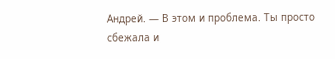Андрей. — В этом и проблема. Ты просто сбежала и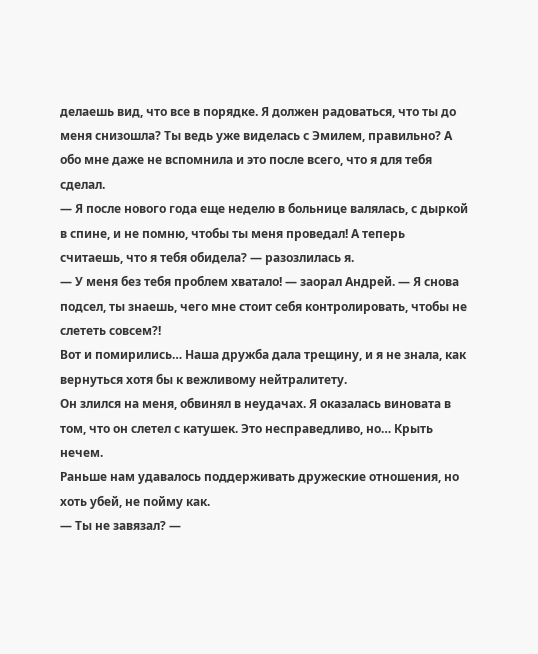делаешь вид, что все в порядке. Я должен радоваться, что ты до меня снизошла? Ты ведь уже виделась с Эмилем, правильно? А обо мне даже не вспомнила и это после всего, что я для тебя сделал.
— Я после нового года еще неделю в больнице валялась, с дыркой в спине, и не помню, чтобы ты меня проведал! А теперь считаешь, что я тебя обидела? — разозлилась я.
— У меня без тебя проблем хватало! — заорал Андрей. — Я снова подсел, ты знаешь, чего мне стоит себя контролировать, чтобы не слететь совсем?!
Вот и помирились… Наша дружба дала трещину, и я не знала, как вернуться хотя бы к вежливому нейтралитету.
Он злился на меня, обвинял в неудачах. Я оказалась виновата в том, что он слетел с катушек. Это несправедливо, но… Крыть нечем.
Раньше нам удавалось поддерживать дружеские отношения, но хоть убей, не пойму как.
— Ты не завязал? —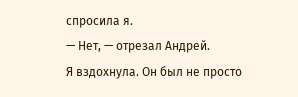спросила я.
— Нет, — отрезал Андрей.
Я вздохнула. Он был не просто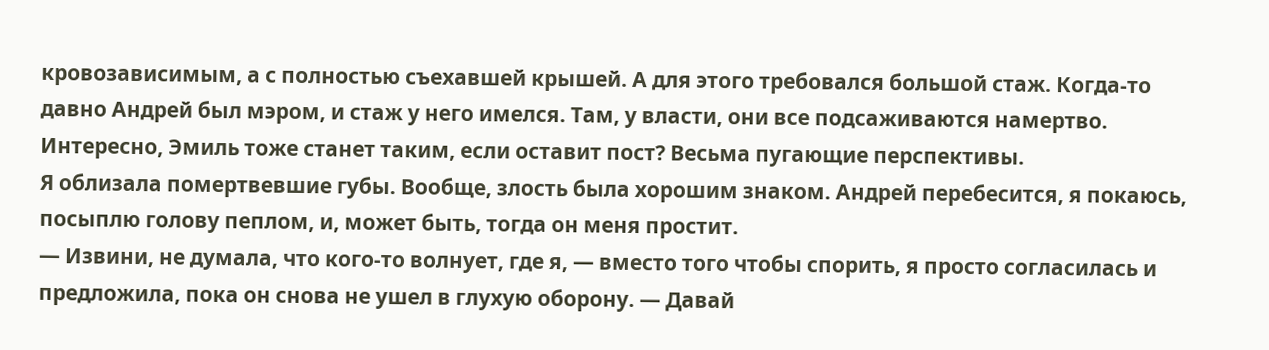кровозависимым, а с полностью съехавшей крышей. А для этого требовался большой стаж. Когда-то давно Андрей был мэром, и стаж у него имелся. Там, у власти, они все подсаживаются намертво.
Интересно, Эмиль тоже станет таким, если оставит пост? Весьма пугающие перспективы.
Я облизала помертвевшие губы. Вообще, злость была хорошим знаком. Андрей перебесится, я покаюсь, посыплю голову пеплом, и, может быть, тогда он меня простит.
— Извини, не думала, что кого-то волнует, где я, — вместо того чтобы спорить, я просто согласилась и предложила, пока он снова не ушел в глухую оборону. — Давай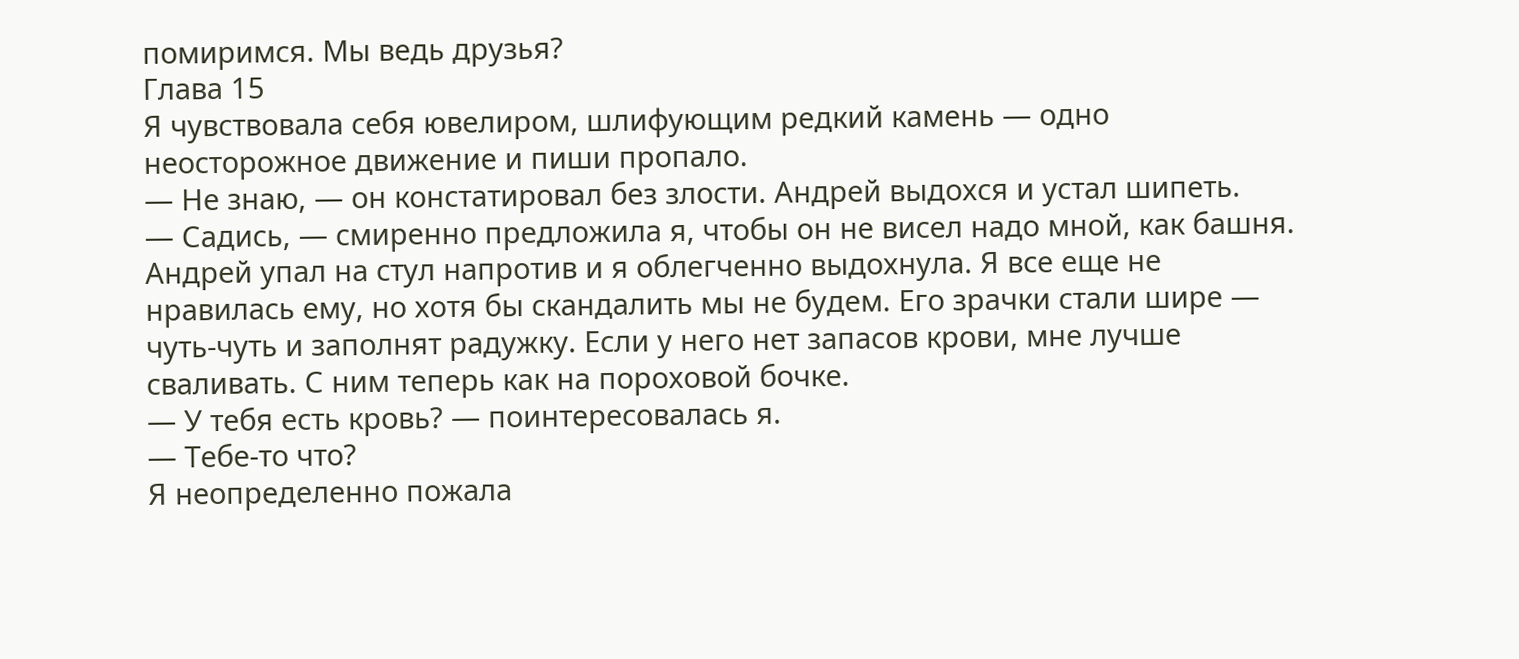помиримся. Мы ведь друзья?
Глава 15
Я чувствовала себя ювелиром, шлифующим редкий камень — одно неосторожное движение и пиши пропало.
— Не знаю, — он констатировал без злости. Андрей выдохся и устал шипеть.
— Садись, — смиренно предложила я, чтобы он не висел надо мной, как башня.
Андрей упал на стул напротив и я облегченно выдохнула. Я все еще не нравилась ему, но хотя бы скандалить мы не будем. Его зрачки стали шире — чуть-чуть и заполнят радужку. Если у него нет запасов крови, мне лучше сваливать. С ним теперь как на пороховой бочке.
— У тебя есть кровь? — поинтересовалась я.
— Тебе-то что?
Я неопределенно пожала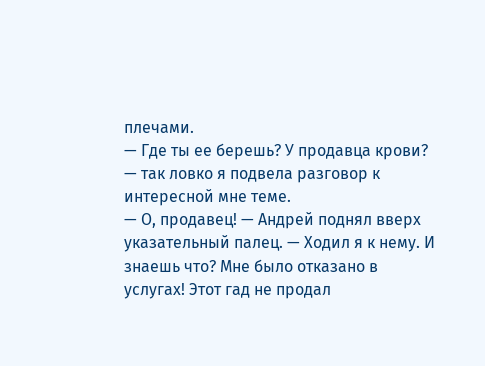плечами.
— Где ты ее берешь? У продавца крови? — так ловко я подвела разговор к интересной мне теме.
— О, продавец! — Андрей поднял вверх указательный палец. — Ходил я к нему. И знаешь что? Мне было отказано в услугах! Этот гад не продал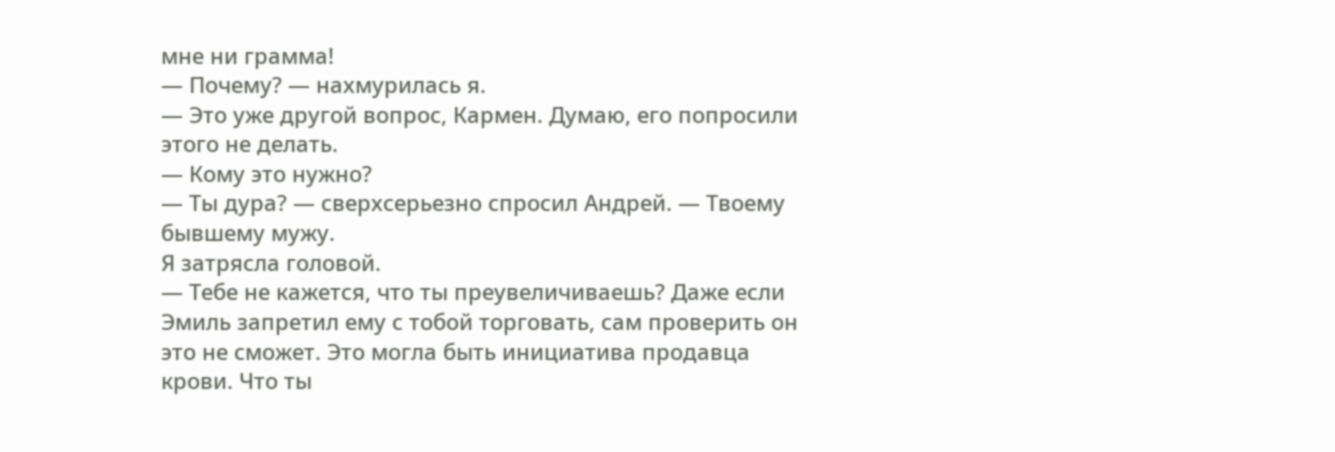мне ни грамма!
— Почему? — нахмурилась я.
— Это уже другой вопрос, Кармен. Думаю, его попросили этого не делать.
— Кому это нужно?
— Ты дура? — сверхсерьезно спросил Андрей. — Твоему бывшему мужу.
Я затрясла головой.
— Тебе не кажется, что ты преувеличиваешь? Даже если Эмиль запретил ему с тобой торговать, сам проверить он это не сможет. Это могла быть инициатива продавца крови. Что ты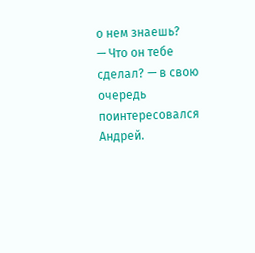о нем знаешь?
— Что он тебе сделал? — в свою очередь поинтересовался Андрей.